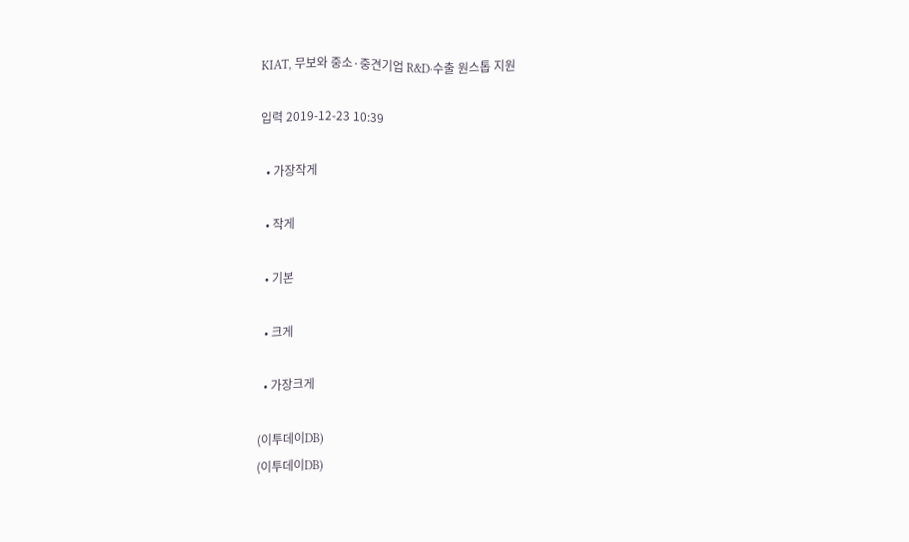KIAT, 무보와 중소·중견기업 R&D·수출 원스톱 지원

입력 2019-12-23 10:39

  • 가장작게

  • 작게

  • 기본

  • 크게

  • 가장크게

(이투데이DB)
(이투데이DB)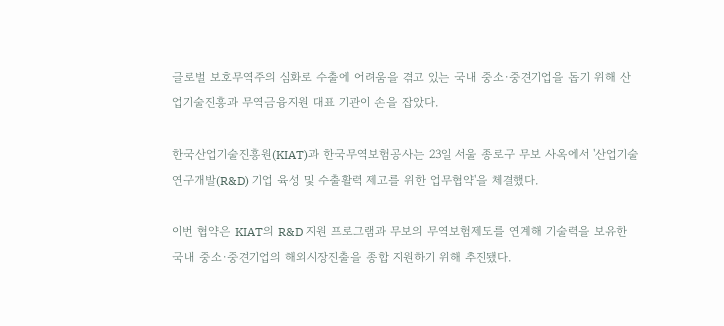글로벌 보호무역주의 심화로 수출에 어려움을 겪고 있는 국내 중소·중견기업을 돕기 위해 산업기술진흥과 무역금융지원 대표 기관이 손을 잡았다.

한국산업기술진흥원(KIAT)과 한국무역보험공사는 23일 서울 종로구 무보 사옥에서 '산업기술 연구개발(R&D) 기업 육성 및 수출활력 제고를 위한 업무협약'을 체결했다.

이번 협약은 KIAT의 R&D 지원 프로그램과 무보의 무역보험제도를 연계해 기술력을 보유한 국내 중소·중견기업의 해외시장진출을 종합 지원하기 위해 추진됐다.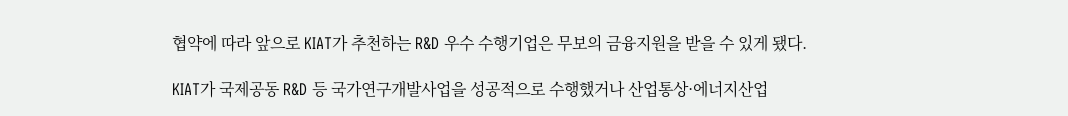협약에 따라 앞으로 KIAT가 추천하는 R&D 우수 수행기업은 무보의 금융지원을 받을 수 있게 됐다.

KIAT가 국제공동 R&D 등 국가연구개발사업을 성공적으로 수행했거나 산업통상·에너지산업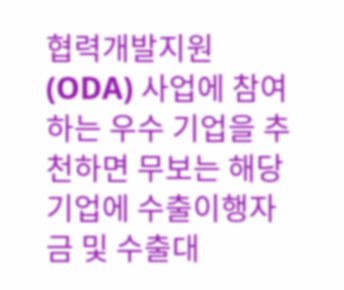협력개발지원(ODA) 사업에 참여하는 우수 기업을 추천하면 무보는 해당 기업에 수출이행자금 및 수출대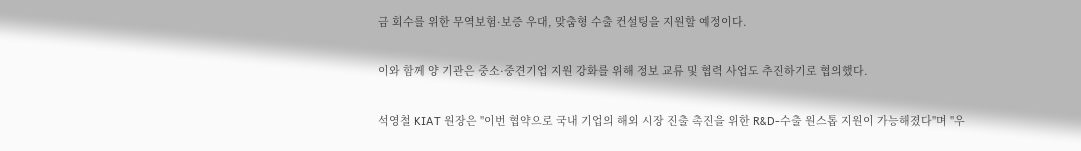금 회수를 위한 무역보험·보증 우대, 맞춤형 수출 컨설팅을 지원할 예정이다.

이와 함께 양 기관은 중소·중견기업 지원 강화를 위해 정보 교류 및 협력 사업도 추진하기로 협의했다.

석영철 KIAT 원장은 "이번 협약으로 국내 기업의 해외 시장 진출 촉진을 위한 R&D-수출 원스톱 지원이 가능해졌다"며 "우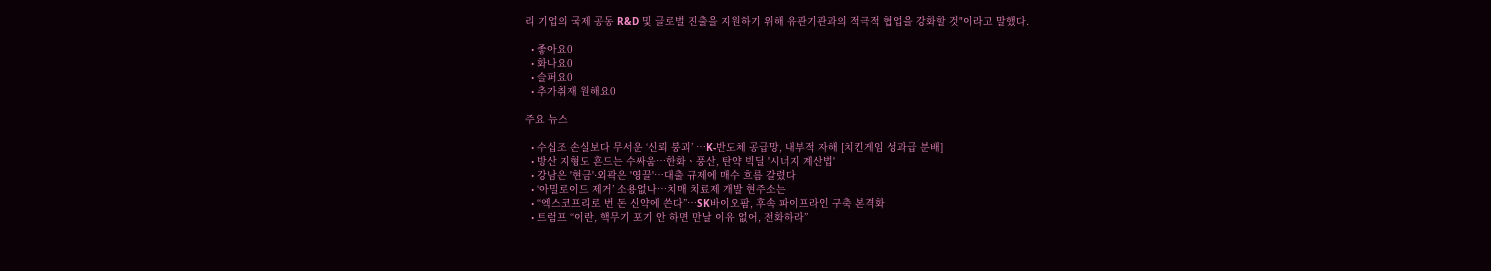리 기업의 국제 공동 R&D 및 글로벌 진출을 지원하기 위해 유관기관과의 적극적 협업을 강화할 것"이라고 말했다.

  • 좋아요0
  • 화나요0
  • 슬퍼요0
  • 추가취재 원해요0

주요 뉴스

  • 수십조 손실보다 무서운 ‘신뢰 붕괴’ ⋯K-반도체 공급망, 내부적 자해 [치킨게임 성과급 분배]
  • 방산 지형도 흔드는 수싸움⋯한화ㆍ풍산, 탄약 빅딜 '시너지 계산법'
  • 강남은 '현금'·외곽은 '영끌'…대출 규제에 매수 흐름 갈렸다
  • ‘아밀로이드 제거’ 소용없나…치매 치료제 개발 현주소는
  • “엑스코프리로 번 돈 신약에 쓴다”…SK바이오팜, 후속 파이프라인 구축 본격화
  • 트럼프 “이란, 핵무기 포기 안 하면 만날 이유 없어, 전화하라”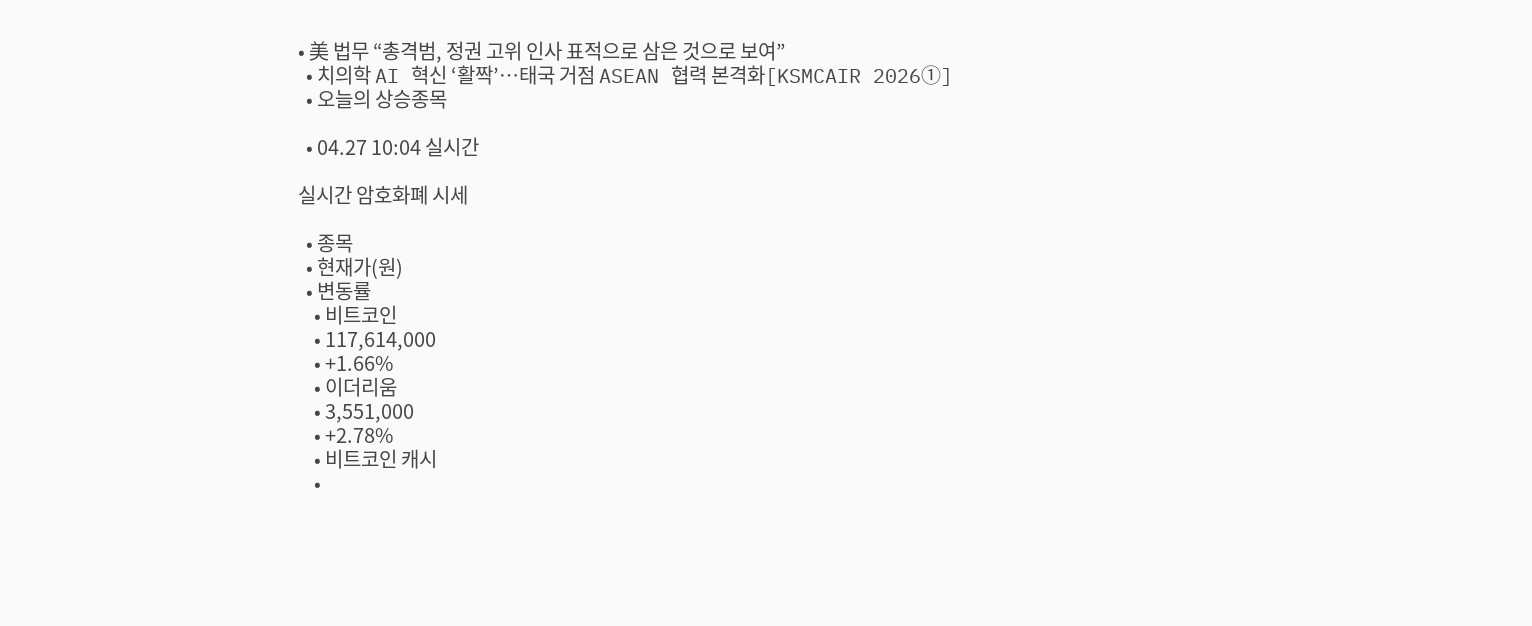• 美 법무 “총격범, 정권 고위 인사 표적으로 삼은 것으로 보여”
  • 치의학 AI 혁신 ‘활짝’…태국 거점 ASEAN 협력 본격화[KSMCAIR 2026①]
  • 오늘의 상승종목

  • 04.27 10:04 실시간

실시간 암호화폐 시세

  • 종목
  • 현재가(원)
  • 변동률
    • 비트코인
    • 117,614,000
    • +1.66%
    • 이더리움
    • 3,551,000
    • +2.78%
    • 비트코인 캐시
    •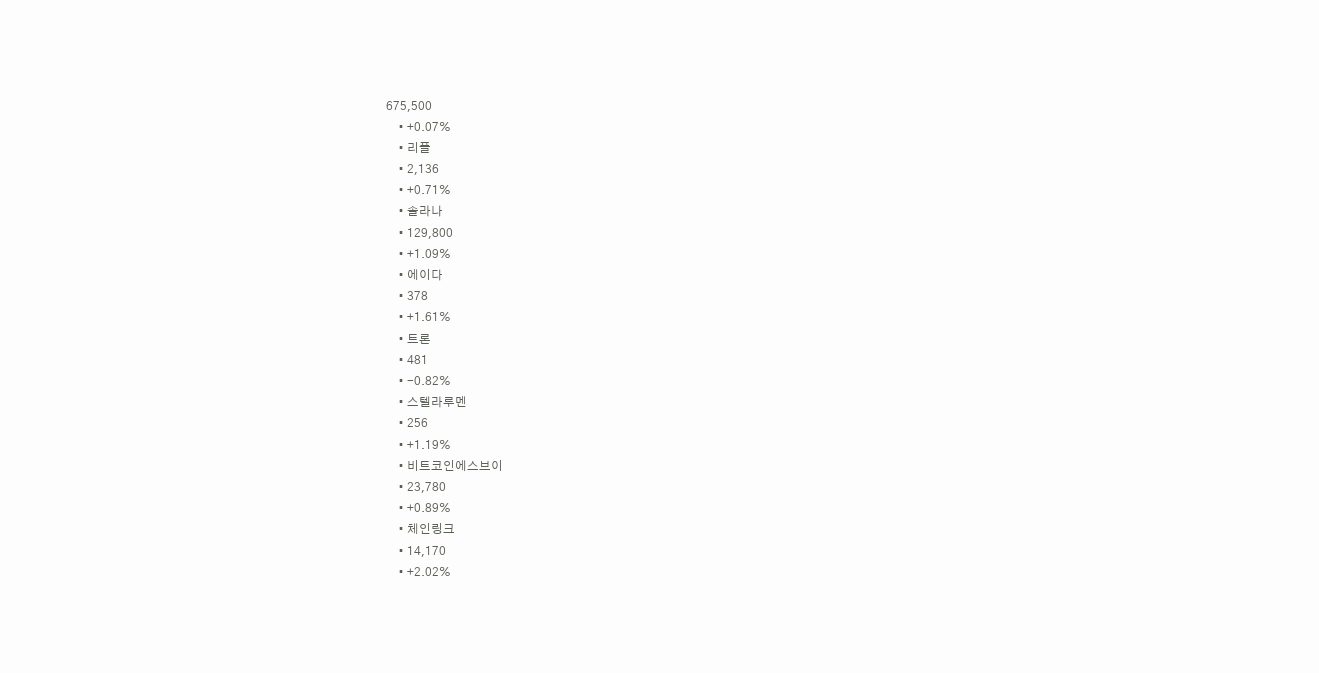675,500
    • +0.07%
    • 리플
    • 2,136
    • +0.71%
    • 솔라나
    • 129,800
    • +1.09%
    • 에이다
    • 378
    • +1.61%
    • 트론
    • 481
    • -0.82%
    • 스텔라루멘
    • 256
    • +1.19%
    • 비트코인에스브이
    • 23,780
    • +0.89%
    • 체인링크
    • 14,170
    • +2.02%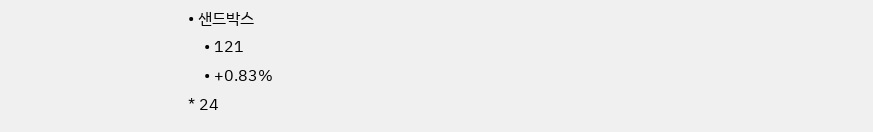• 샌드박스
    • 121
    • +0.83%
* 24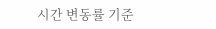시간 변동률 기준